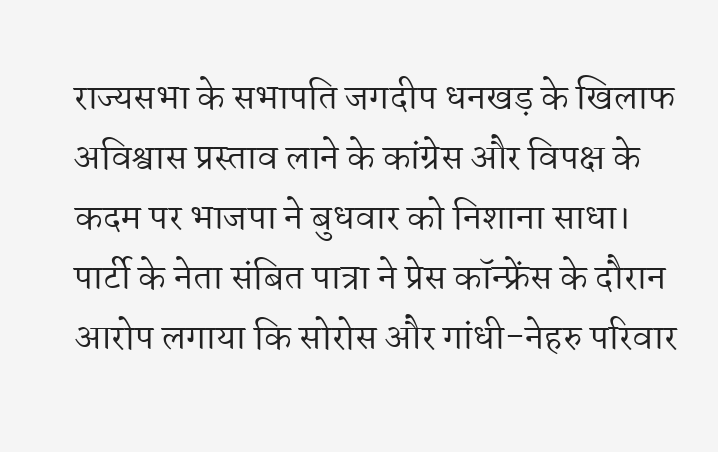राज्यसभा के सभापति जगदीप धनखड़ के खिलाफ अविश्वास प्रस्ताव लाने के कांग्रेस और विपक्ष के कदम पर भाजपा ने बुधवार को निशाना साधा। पार्टी के नेता संबित पात्रा ने प्रेस कॉन्फ्रेंस के दौरान आरोप लगाया कि सोरोस और गांधी-नेहरु परिवार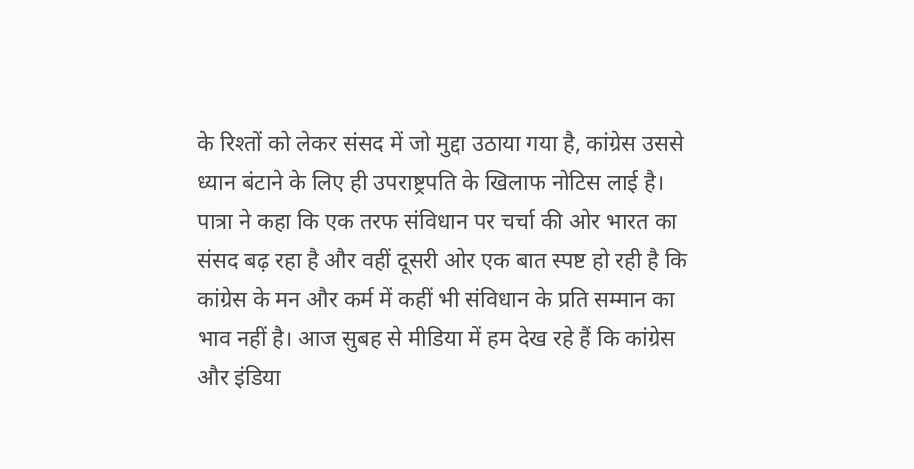के रिश्तों को लेकर संसद में जो मुद्दा उठाया गया है, कांग्रेस उससे ध्यान बंटाने के लिए ही उपराष्ट्रपति के खिलाफ नोटिस लाई है। पात्रा ने कहा कि एक तरफ संविधान पर चर्चा की ओर भारत का संसद बढ़ रहा है और वहीं दूसरी ओर एक बात स्पष्ट हो रही है कि कांग्रेस के मन और कर्म में कहीं भी संविधान के प्रति सम्मान का भाव नहीं है। आज सुबह से मीडिया में हम देख रहे हैं कि कांग्रेस और इंडिया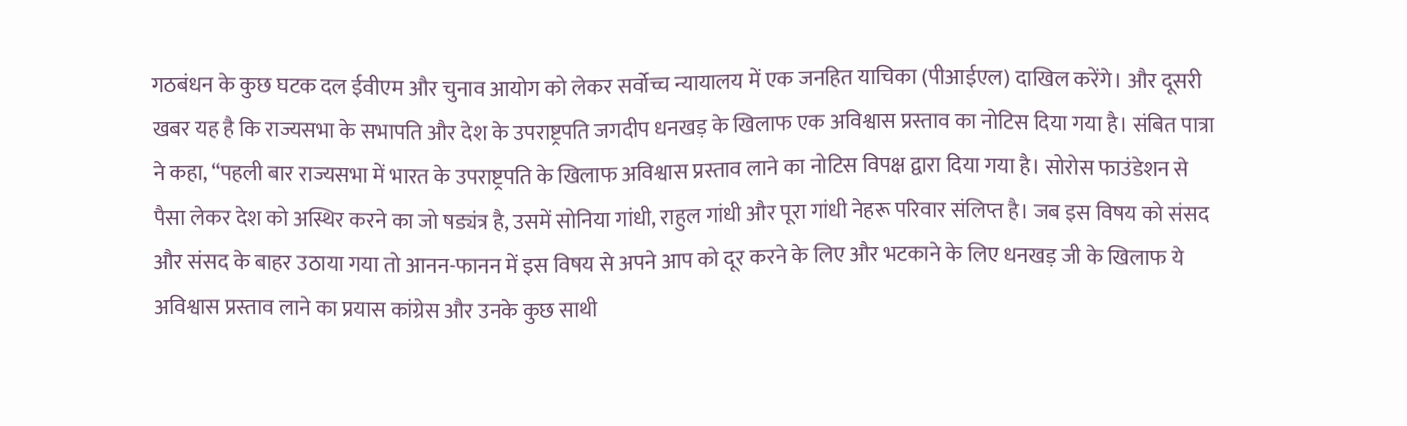गठबंधन के कुछ घटक दल ईवीएम और चुनाव आयोग को लेकर सर्वोच्च न्यायालय में एक जनहित याचिका (पीआईएल) दाखिल करेंगे। और दूसरी खबर यह है कि राज्यसभा के सभापति और देश के उपराष्ट्रपति जगदीप धनखड़ के खिलाफ एक अविश्वास प्रस्ताव का नोटिस दिया गया है। संबित पात्रा ने कहा, “पहली बार राज्यसभा में भारत के उपराष्ट्रपति के खिलाफ अविश्वास प्रस्ताव लाने का नोटिस विपक्ष द्वारा दिया गया है। सोरोस फाउंडेशन से पैसा लेकर देश को अस्थिर करने का जो षड्यंत्र है, उसमें सोनिया गांधी, राहुल गांधी और पूरा गांधी नेहरू परिवार संलिप्त है। जब इस विषय को संसद और संसद के बाहर उठाया गया तो आनन-फानन में इस विषय से अपने आप को दूर करने के लिए और भटकाने के लिए धनखड़ जी के खिलाफ ये अविश्वास प्रस्ताव लाने का प्रयास कांग्रेस और उनके कुछ साथी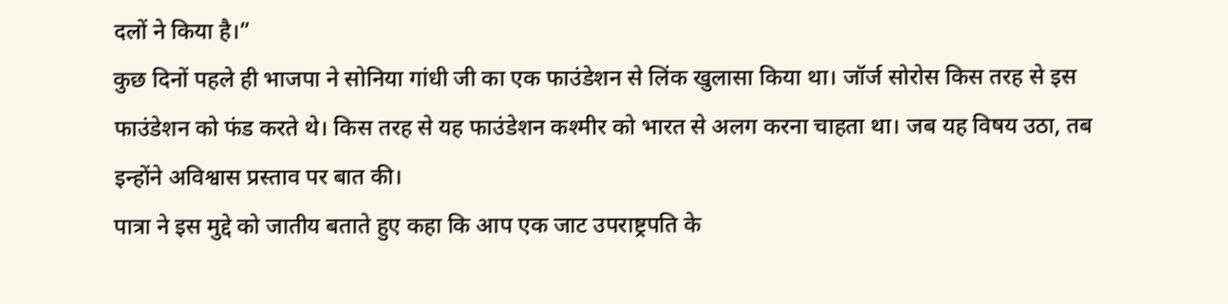दलों ने किया है।”
कुछ दिनों पहले ही भाजपा ने सोनिया गांधी जी का एक फाउंडेशन से लिंक खुलासा किया था। जॉर्ज सोरोस किस तरह से इस फाउंडेशन को फंड करते थे। किस तरह से यह फाउंडेशन कश्मीर को भारत से अलग करना चाहता था। जब यह विषय उठा, तब इन्होंने अविश्वास प्रस्ताव पर बात की।
पात्रा ने इस मुद्दे को जातीय बताते हुए कहा कि आप एक जाट उपराष्ट्रपति के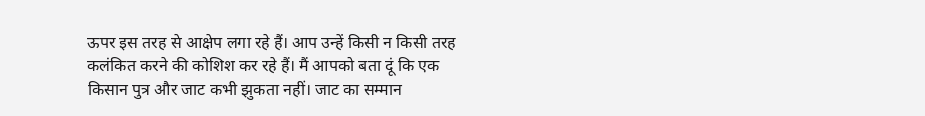ऊपर इस तरह से आक्षेप लगा रहे हैं। आप उन्हें किसी न किसी तरह कलंकित करने की कोशिश कर रहे हैं। मैं आपको बता दूं कि एक किसान पुत्र और जाट कभी झुकता नहीं। जाट का सम्मान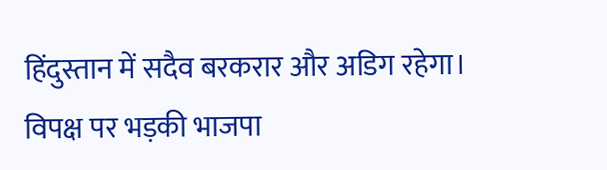हिंदुस्तान में सदैव बरकरार और अडिग रहेगा।
विपक्ष पर भड़की भाजपा